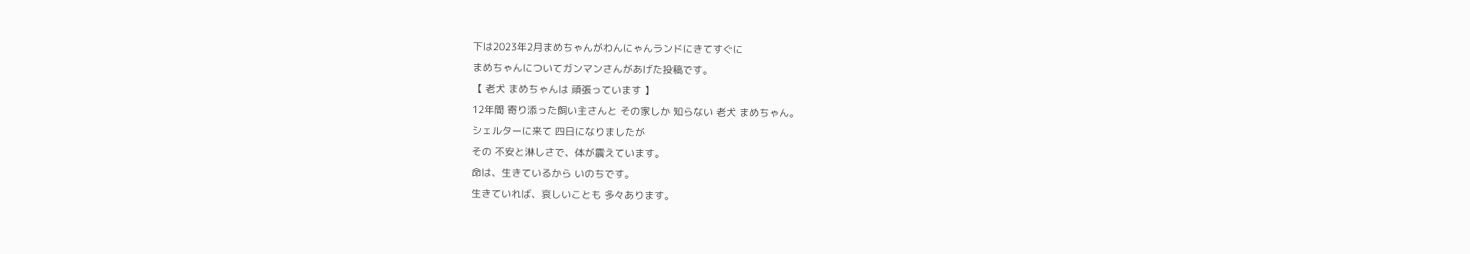下は2023年2月まめちゃんがわんにゃんランドにきてすぐに
まめちゃんについてガンマンさんがあげた投稿です。
【 老犬 まめちゃんは 頑張っています 】
12年間 寄り添った飼い主さんと その家しか 知らない 老犬 まめちゃん。
シェルターに来て 四日になりましたが
その 不安と淋しさで、体が震えています。
命は、生きているから いのちです。
生きていれば、哀しいことも 多々あります。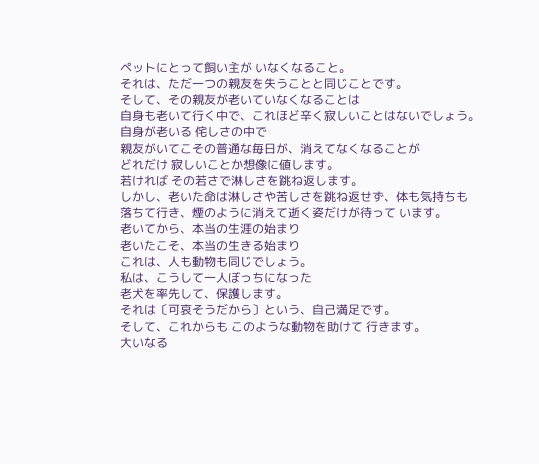ペットにとって飼い主が いなくなること。
それは、ただ一つの親友を失うことと同じことです。
そして、その親友が老いていなくなることは
自身も老いて行く中で、これほど辛く寂しいことはないでしょう。
自身が老いる 侘しさの中で
親友がいてこその普通な毎日が、消えてなくなることが
どれだけ 寂しいことか想像に値します。
若ければ その若さで淋しさを跳ね返します。
しかし、老いた命は淋しさや苦しさを跳ね返せず、体も気持ちも
落ちて行き、煙のように消えて逝く姿だけが待って います。
老いてから、本当の生涯の始まり
老いたこそ、本当の生きる始まり
これは、人も動物も同じでしょう。
私は、こうして一人ぼっちになった
老犬を率先して、保護します。
それは〔可哀そうだから〕という、自己満足です。
そして、これからも このような動物を助けて 行きます。
大いなる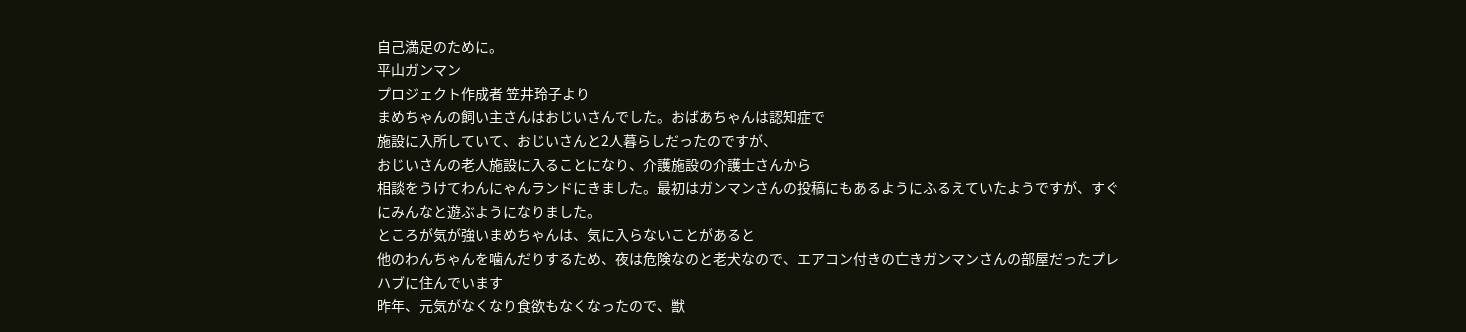自己満足のために。
平山ガンマン
プロジェクト作成者 笠井玲子より
まめちゃんの飼い主さんはおじいさんでした。おばあちゃんは認知症で
施設に入所していて、おじいさんと2人暮らしだったのですが、
おじいさんの老人施設に入ることになり、介護施設の介護士さんから
相談をうけてわんにゃんランドにきました。最初はガンマンさんの投稿にもあるようにふるえていたようですが、すぐにみんなと遊ぶようになりました。
ところが気が強いまめちゃんは、気に入らないことがあると
他のわんちゃんを噛んだりするため、夜は危険なのと老犬なので、エアコン付きの亡きガンマンさんの部屋だったプレハブに住んでいます
昨年、元気がなくなり食欲もなくなったので、獣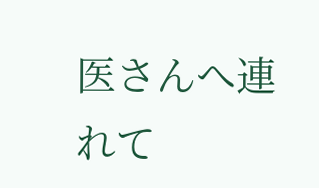医さんへ連れて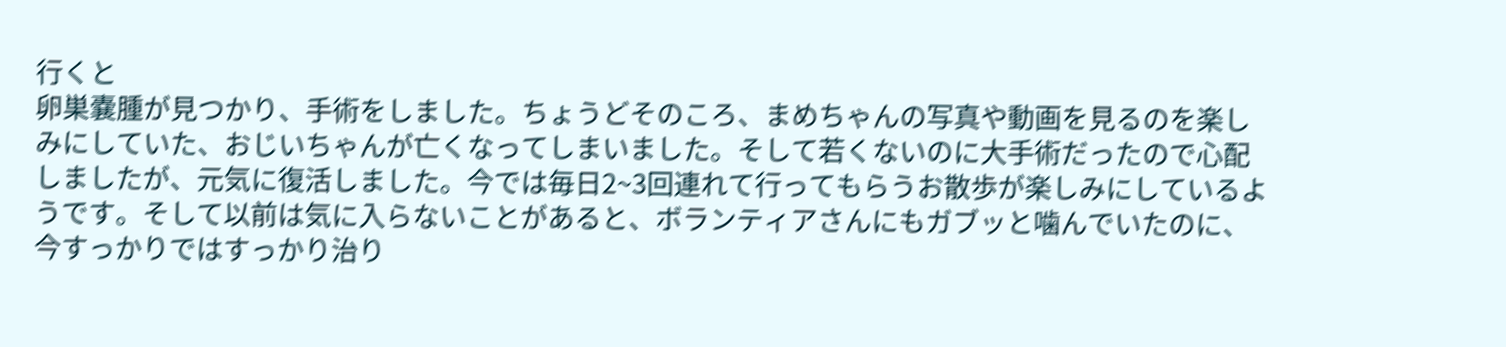行くと
卵巣嚢腫が見つかり、手術をしました。ちょうどそのころ、まめちゃんの写真や動画を見るのを楽しみにしていた、おじいちゃんが亡くなってしまいました。そして若くないのに大手術だったので心配しましたが、元気に復活しました。今では毎日2~3回連れて行ってもらうお散歩が楽しみにしているようです。そして以前は気に入らないことがあると、ボランティアさんにもガブッと噛んでいたのに、今すっかりではすっかり治り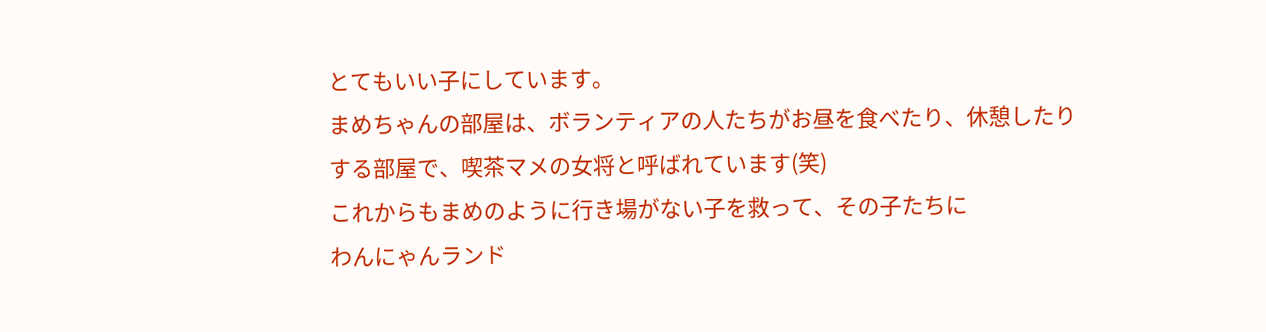とてもいい子にしています。
まめちゃんの部屋は、ボランティアの人たちがお昼を食べたり、休憩したりする部屋で、喫茶マメの女将と呼ばれています(笑)
これからもまめのように行き場がない子を救って、その子たちに
わんにゃんランド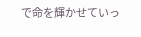で命を輝かせていっ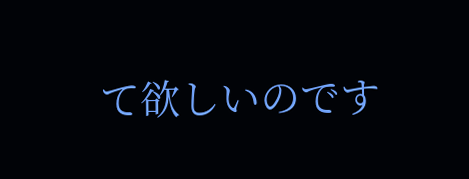て欲しいのです